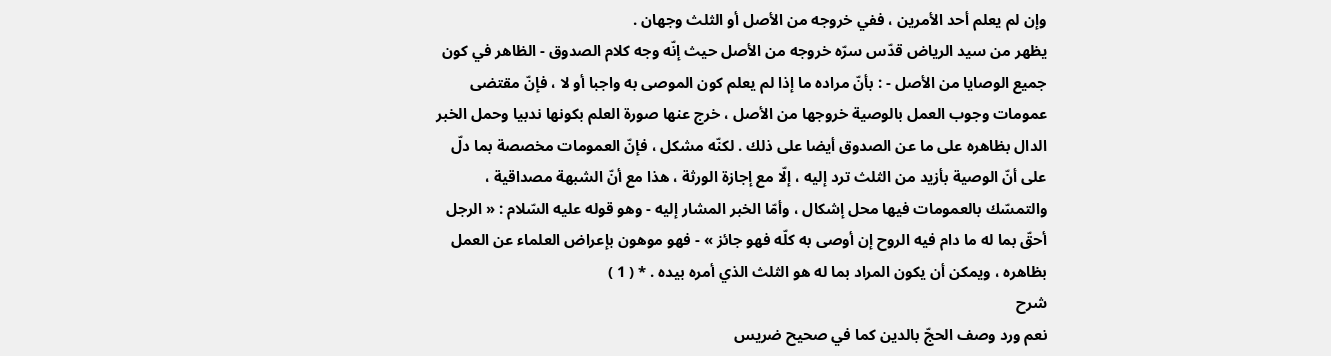وإن لم يعلم أحد الأمرين ، ففي خروجه من الأصل أو الثلث وجهان .
يظهر من سيد الرياض قدّس سرّه خروجه من الأصل حيث إنّه وجه كلام الصدوق - الظاهر في كون جميع الوصايا من الأصل - : بأنّ مراده ما إذا لم يعلم كون الموصى به واجبا أو لا ، فإنّ مقتضى عمومات وجوب العمل بالوصية خروجها من الأصل ، خرج عنها صورة العلم بكونها ندبيا وحمل الخبر الدال بظاهره على ما عن الصدوق أيضا على ذلك . لكنّه مشكل ، فإنّ العمومات مخصصة بما دلّ على أنّ الوصية بأزيد من الثلث ترد إليه ، إلّا مع إجازة الورثة ، هذا مع أنّ الشبهة مصداقية ، والتمسّك بالعمومات فيها محل إشكال ، وأمّا الخبر المشار إليه - وهو قوله عليه السّلام : « الرجل أحقّ بما له ما دام فيه الروح إن أوصى به كلّه فهو جائز » - فهو موهون بإعراض العلماء عن العمل بظاهره ، ويمكن أن يكون المراد بما له هو الثلث الذي أمره بيده . * ( 1 )
شرح
نعم ورد وصف الحجّ بالدين كما في صحيح ضريس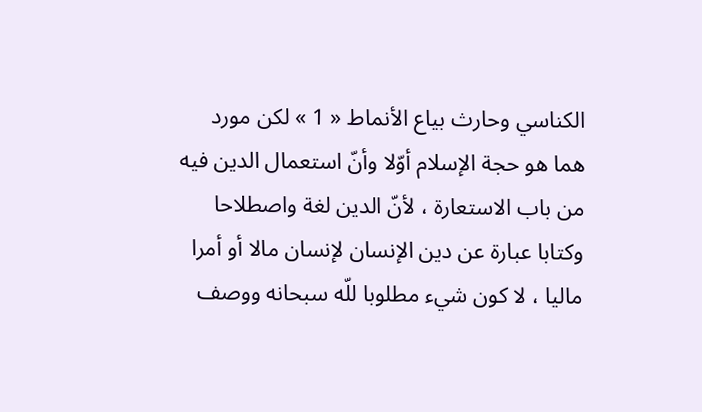الكناسي وحارث بياع الأنماط « 1 » لكن مورد هما هو حجة الإسلام أوّلا وأنّ استعمال الدين فيه من باب الاستعارة ، لأنّ الدين لغة واصطلاحا وكتابا عبارة عن دين الإنسان لإنسان مالا أو أمرا ماليا ، لا كون شيء مطلوبا للّه سبحانه ووصف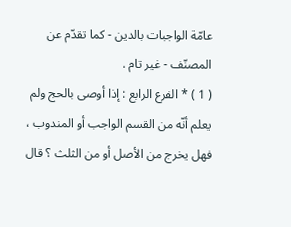عامّة الواجبات بالدين - كما تقدّم عن المصنّف - غير تام .
( 1 ) * الفرع الرابع : إذا أوصى بالحج ولم يعلم أنّه من القسم الواجب أو المندوب ، فهل يخرج من الأصل أو من الثلث ؟ قال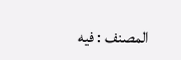المصنف : فيه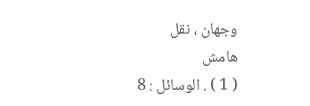وجهان ، نقل
هامش
( 1 ) . الوسائل : 8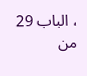، الباب 29 من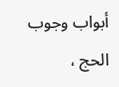أبواب وجوب الحج ،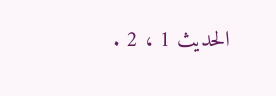الحديث 1 ، 2 .